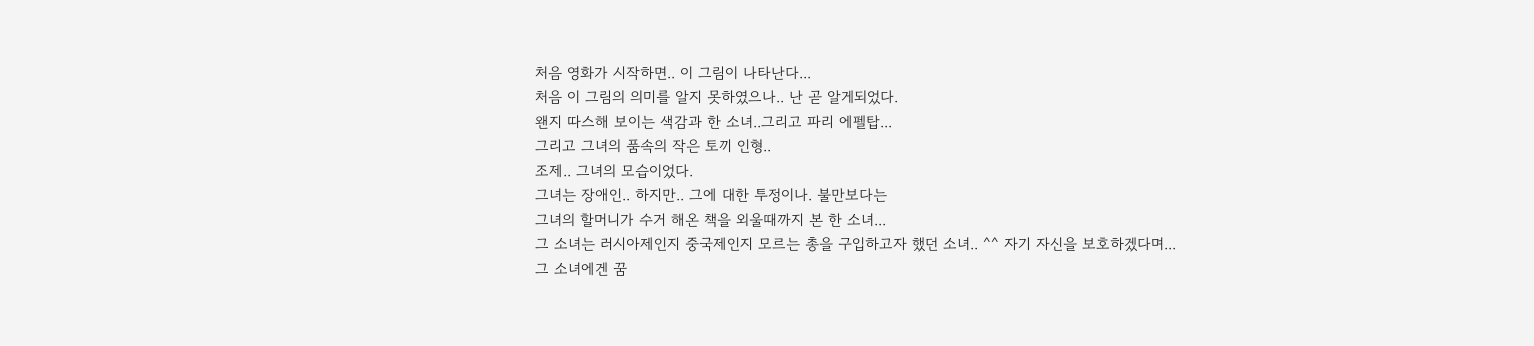처음 영화가 시작하면.. 이 그림이 나타난다...
처음 이 그림의 의미를 알지 못하였으나.. 난 곧 알게되었다.
왠지 따스해 보이는 색감과 한 소녀..그리고 파리 에펠탑...
그리고 그녀의 품속의 작은 토끼 인형..
조제.. 그녀의 모습이었다.
그녀는 장애인.. 하지만.. 그에 대한 투정이나. 불만보다는
그녀의 할머니가 수거 해온 책을 외울때까지 본 한 소녀...
그 소녀는 러시아제인지 중국제인지 모르는 총을 구입하고자 했던 소녀.. ^^ 자기 자신을 보호하겠다며...
그 소녀에겐 꿈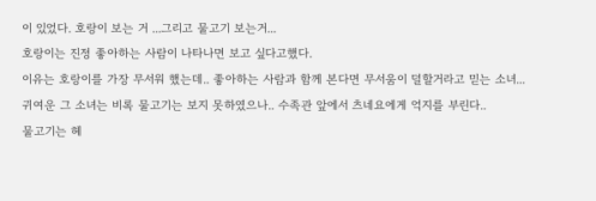이 있었다. 호랑이 보는 거 ...그리고 물고기 보는거...
호랑이는 진정 좋아하는 사람이 나타나면 보고 싶다고했다.
이유는 호랑이를 가장 무서워 했는데.. 좋아하는 사람과 함께 본다면 무서움이 덜할거라고 믿는 소녀...
귀여운 그 소녀는 비록 물고기는 보지 못하였으나.. 수족관 앞에서 츠네요에게 억지를 부린다..
물고기는 헤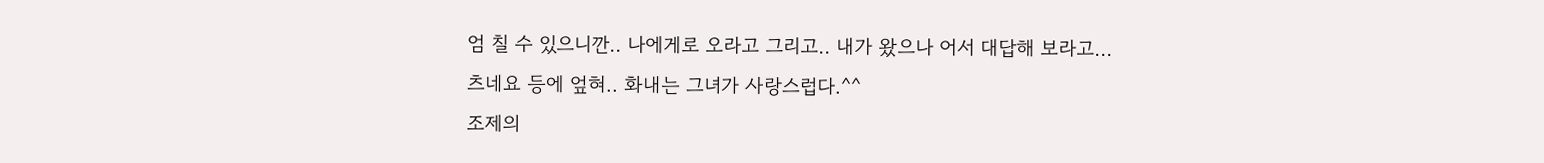엄 칠 수 있으니깐.. 나에게로 오라고 그리고.. 내가 왔으나 어서 대답해 보라고...
츠네요 등에 엎혀.. 화내는 그녀가 사랑스럽다.^^
조제의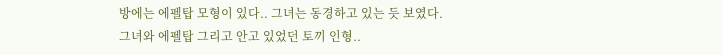방에는 에펠탑 모형이 있다.. 그녀는 동경하고 있는 듯 보였다.
그녀와 에펠탑 그리고 안고 있었던 토끼 인형..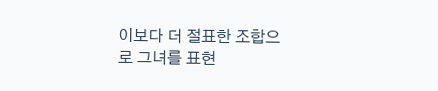이보다 더 절표한 조합으로 그녀를 표현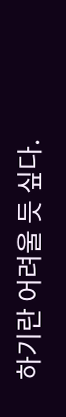하기란 어려울 듯 싶다.